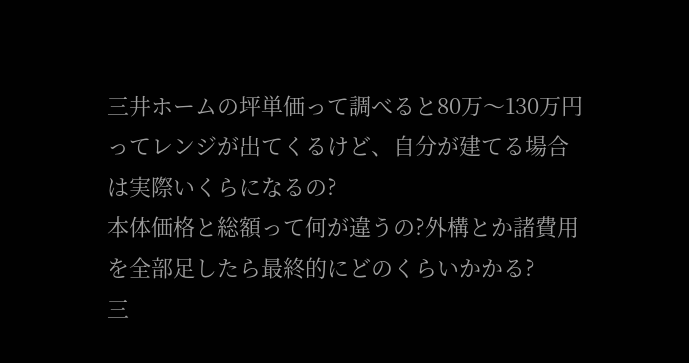三井ホームの坪単価って調べると80万〜130万円ってレンジが出てくるけど、自分が建てる場合は実際いくらになるの?
本体価格と総額って何が違うの?外構とか諸費用を全部足したら最終的にどのくらいかかる?
三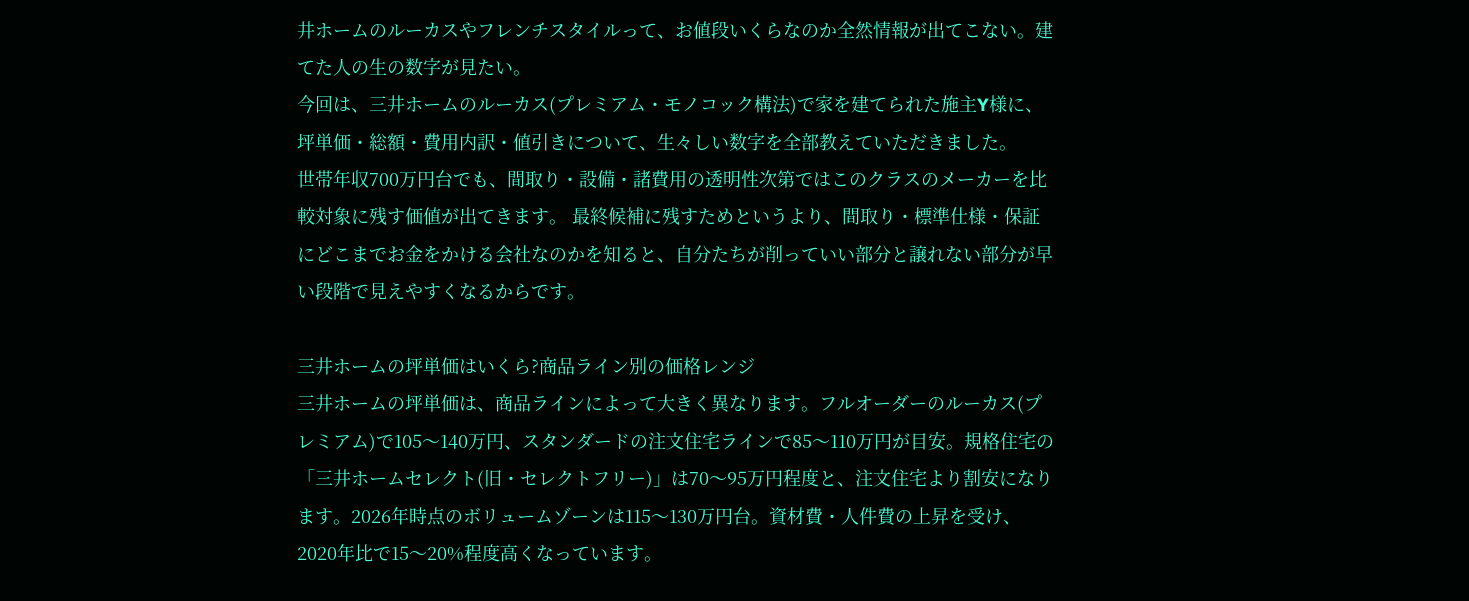井ホームのルーカスやフレンチスタイルって、お値段いくらなのか全然情報が出てこない。建てた人の生の数字が見たい。
今回は、三井ホームのルーカス(プレミアム・モノコック構法)で家を建てられた施主Y様に、坪単価・総額・費用内訳・値引きについて、生々しい数字を全部教えていただきました。
世帯年収700万円台でも、間取り・設備・諸費用の透明性次第ではこのクラスのメーカーを比較対象に残す価値が出てきます。 最終候補に残すためというより、間取り・標準仕様・保証にどこまでお金をかける会社なのかを知ると、自分たちが削っていい部分と譲れない部分が早い段階で見えやすくなるからです。

三井ホームの坪単価はいくら?商品ライン別の価格レンジ
三井ホームの坪単価は、商品ラインによって大きく異なります。フルオーダーのルーカス(プレミアム)で105〜140万円、スタンダードの注文住宅ラインで85〜110万円が目安。規格住宅の「三井ホームセレクト(旧・セレクトフリー)」は70〜95万円程度と、注文住宅より割安になります。2026年時点のボリュームゾーンは115〜130万円台。資材費・人件費の上昇を受け、2020年比で15〜20%程度高くなっています。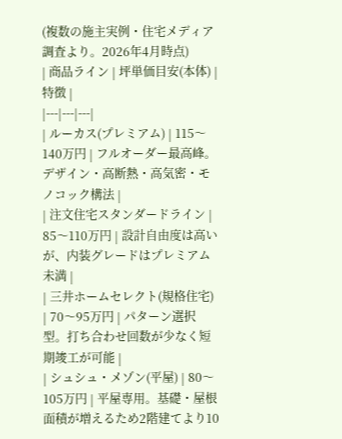(複数の施主実例・住宅メディア調査より。2026年4月時点)
| 商品ライン | 坪単価目安(本体) | 特徴 |
|---|---|---|
| ルーカス(プレミアム) | 115〜140万円 | フルオーダー最高峰。デザイン・高断熱・高気密・モノコック構法 |
| 注文住宅スタンダードライン | 85〜110万円 | 設計自由度は高いが、内装グレードはプレミアム未満 |
| 三井ホームセレクト(規格住宅) | 70〜95万円 | パターン選択型。打ち合わせ回数が少なく短期竣工が可能 |
| シュシュ・メゾン(平屋) | 80〜105万円 | 平屋専用。基礎・屋根面積が増えるため2階建てより10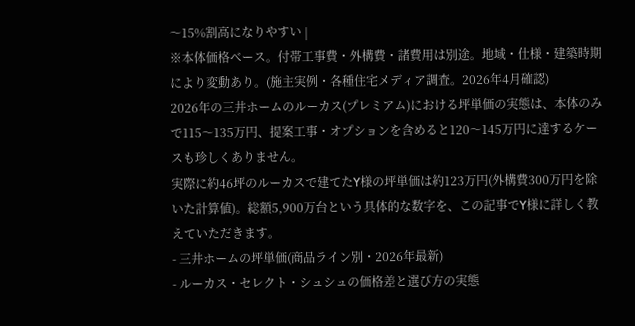〜15%割高になりやすい |
※本体価格ベース。付帯工事費・外構費・諸費用は別途。地域・仕様・建築時期により変動あり。(施主実例・各種住宅メディア調査。2026年4月確認)
2026年の三井ホームのルーカス(プレミアム)における坪単価の実態は、本体のみで115〜135万円、提案工事・オプションを含めると120〜145万円に達するケースも珍しくありません。
実際に約46坪のルーカスで建てたY様の坪単価は約123万円(外構費300万円を除いた計算値)。総額5,900万台という具体的な数字を、この記事でY様に詳しく教えていただきます。
- 三井ホームの坪単価(商品ライン別・2026年最新)
- ルーカス・セレクト・シュシュの価格差と選び方の実態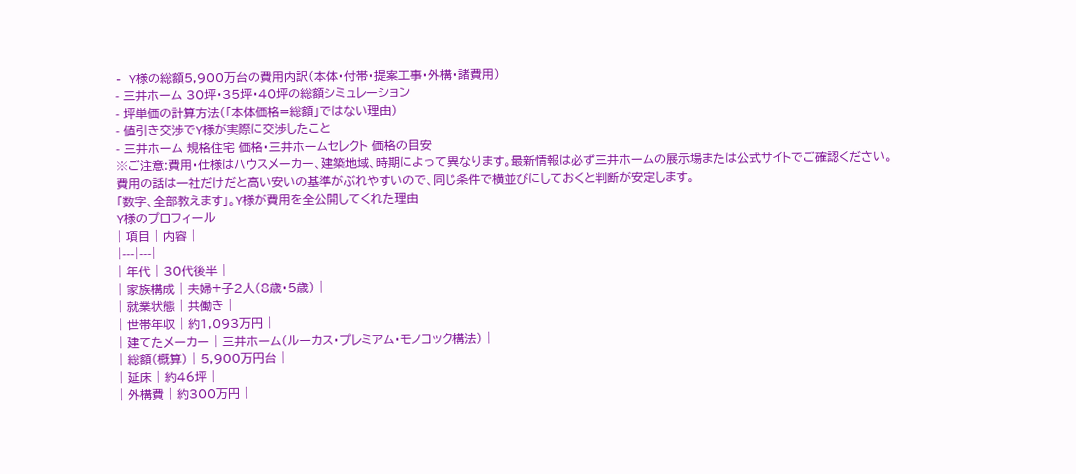- Y様の総額5,900万台の費用内訳(本体・付帯・提案工事・外構・諸費用)
- 三井ホーム 30坪・35坪・40坪の総額シミュレーション
- 坪単価の計算方法(「本体価格=総額」ではない理由)
- 値引き交渉でY様が実際に交渉したこと
- 三井ホーム 規格住宅 価格・三井ホームセレクト 価格の目安
※ご注意:費用・仕様はハウスメーカー、建築地域、時期によって異なります。最新情報は必ず三井ホームの展示場または公式サイトでご確認ください。
費用の話は一社だけだと高い安いの基準がぶれやすいので、同じ条件で横並びにしておくと判断が安定します。
「数字、全部教えます」。Y様が費用を全公開してくれた理由
Y様のプロフィール
| 項目 | 内容 |
|---|---|
| 年代 | 30代後半 |
| 家族構成 | 夫婦+子2人(8歳・5歳) |
| 就業状態 | 共働き |
| 世帯年収 | 約1,093万円 |
| 建てたメーカー | 三井ホーム(ルーカス・プレミアム・モノコック構法) |
| 総額(概算) | 5,900万円台 |
| 延床 | 約46坪 |
| 外構費 | 約300万円 |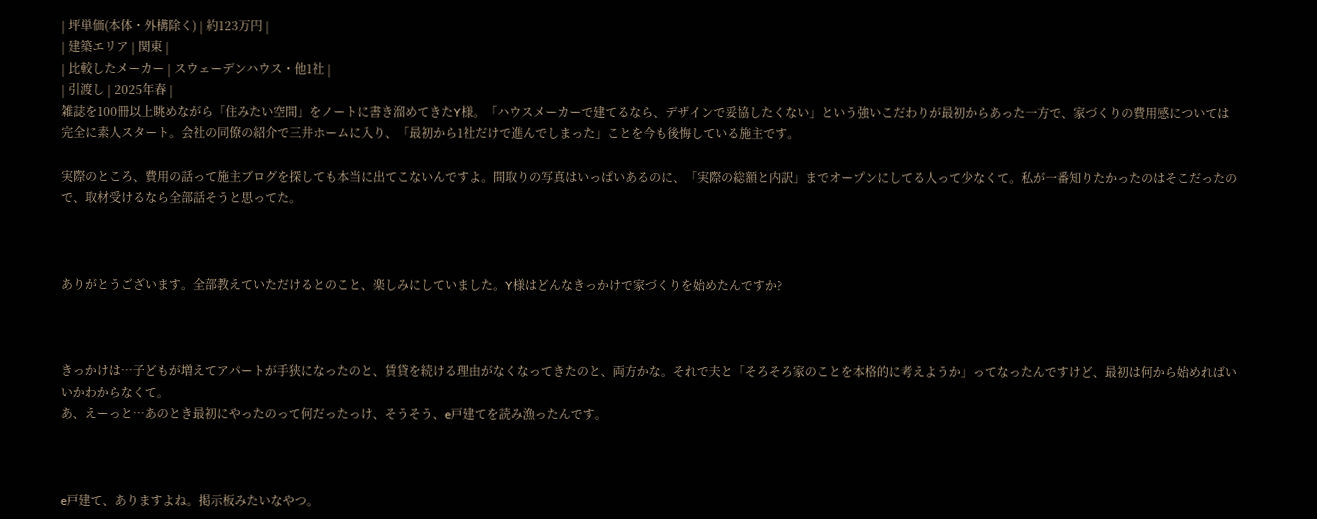| 坪単価(本体・外構除く) | 約123万円 |
| 建築エリア | 関東 |
| 比較したメーカー | スウェーデンハウス・他1社 |
| 引渡し | 2025年春 |
雑誌を100冊以上眺めながら「住みたい空間」をノートに書き溜めてきたY様。「ハウスメーカーで建てるなら、デザインで妥協したくない」という強いこだわりが最初からあった一方で、家づくりの費用感については完全に素人スタート。会社の同僚の紹介で三井ホームに入り、「最初から1社だけで進んでしまった」ことを今も後悔している施主です。

実際のところ、費用の話って施主ブログを探しても本当に出てこないんですよ。間取りの写真はいっぱいあるのに、「実際の総額と内訳」までオープンにしてる人って少なくて。私が一番知りたかったのはそこだったので、取材受けるなら全部話そうと思ってた。



ありがとうございます。全部教えていただけるとのこと、楽しみにしていました。Y様はどんなきっかけで家づくりを始めたんですか?



きっかけは…子どもが増えてアパートが手狭になったのと、賃貸を続ける理由がなくなってきたのと、両方かな。それで夫と「そろそろ家のことを本格的に考えようか」ってなったんですけど、最初は何から始めればいいかわからなくて。
あ、えーっと…あのとき最初にやったのって何だったっけ、そうそう、e戸建てを読み漁ったんです。



e戸建て、ありますよね。掲示板みたいなやつ。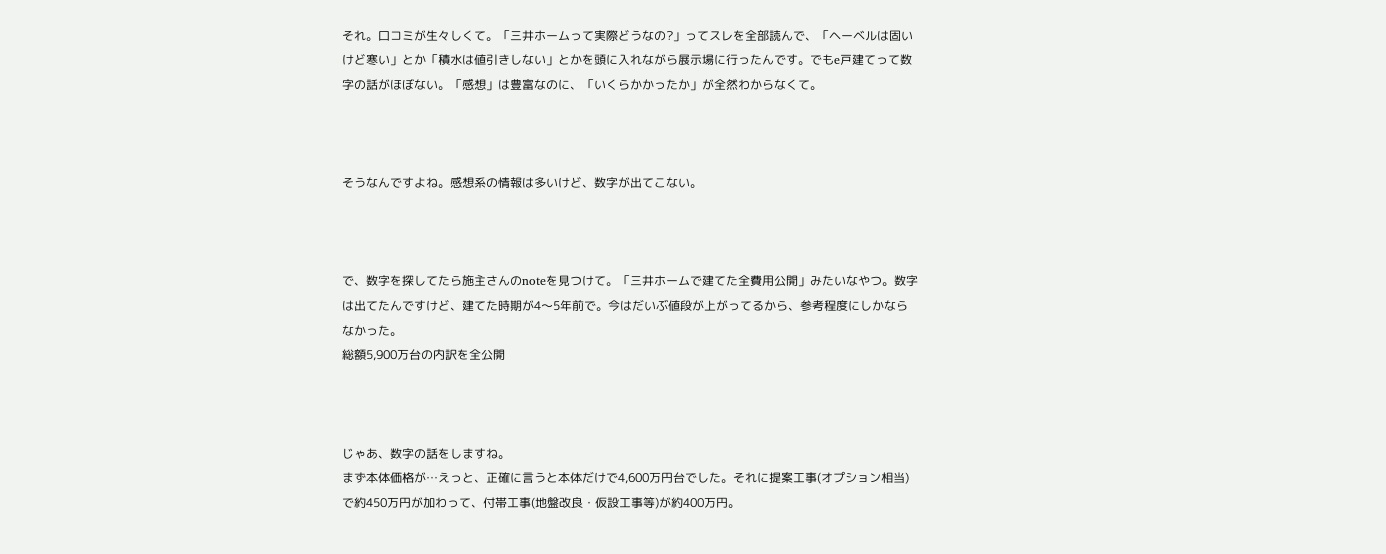それ。口コミが生々しくて。「三井ホームって実際どうなの?」ってスレを全部読んで、「ヘーベルは固いけど寒い」とか「積水は値引きしない」とかを頭に入れながら展示場に行ったんです。でもe戸建てって数字の話がほぼない。「感想」は豊富なのに、「いくらかかったか」が全然わからなくて。



そうなんですよね。感想系の情報は多いけど、数字が出てこない。



で、数字を探してたら施主さんのnoteを見つけて。「三井ホームで建てた全費用公開」みたいなやつ。数字は出てたんですけど、建てた時期が4〜5年前で。今はだいぶ値段が上がってるから、参考程度にしかならなかった。
総額5,900万台の内訳を全公開



じゃあ、数字の話をしますね。
まず本体価格が…えっと、正確に言うと本体だけで4,600万円台でした。それに提案工事(オプション相当)で約450万円が加わって、付帯工事(地盤改良・仮設工事等)が約400万円。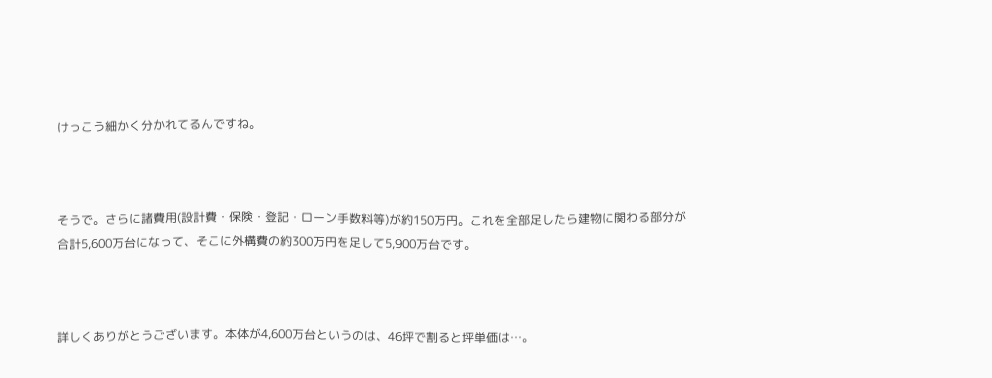けっこう細かく分かれてるんですね。



そうで。さらに諸費用(設計費・保険・登記・ローン手数料等)が約150万円。これを全部足したら建物に関わる部分が合計5,600万台になって、そこに外構費の約300万円を足して5,900万台です。



詳しくありがとうございます。本体が4,600万台というのは、46坪で割ると坪単価は…。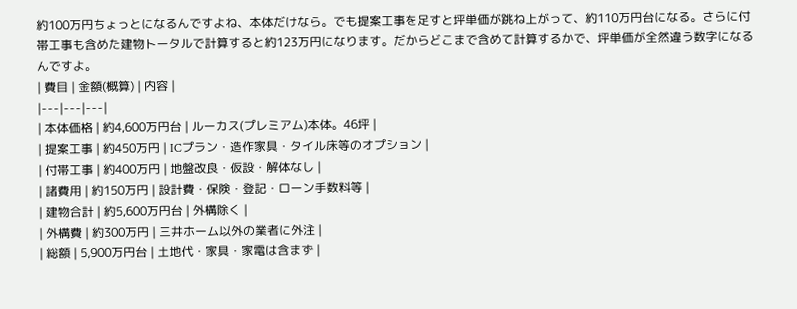約100万円ちょっとになるんですよね、本体だけなら。でも提案工事を足すと坪単価が跳ね上がって、約110万円台になる。さらに付帯工事も含めた建物トータルで計算すると約123万円になります。だからどこまで含めて計算するかで、坪単価が全然違う数字になるんですよ。
| 費目 | 金額(概算) | 内容 |
|---|---|---|
| 本体価格 | 約4,600万円台 | ルーカス(プレミアム)本体。46坪 |
| 提案工事 | 約450万円 | ICプラン・造作家具・タイル床等のオプション |
| 付帯工事 | 約400万円 | 地盤改良・仮設・解体なし |
| 諸費用 | 約150万円 | 設計費・保険・登記・ローン手数料等 |
| 建物合計 | 約5,600万円台 | 外構除く |
| 外構費 | 約300万円 | 三井ホーム以外の業者に外注 |
| 総額 | 5,900万円台 | 土地代・家具・家電は含まず |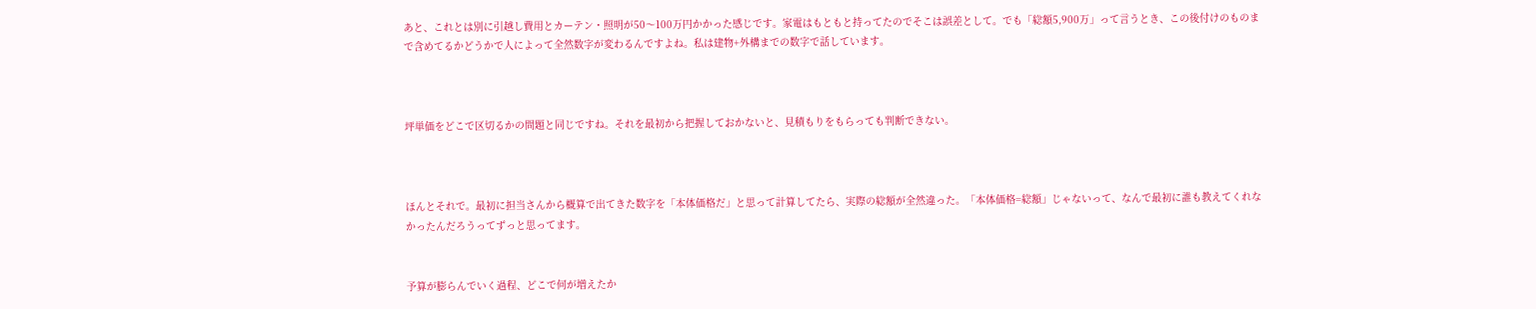あと、これとは別に引越し費用とカーテン・照明が50〜100万円かかった感じです。家電はもともと持ってたのでそこは誤差として。でも「総額5,900万」って言うとき、この後付けのものまで含めてるかどうかで人によって全然数字が変わるんですよね。私は建物+外構までの数字で話しています。



坪単価をどこで区切るかの問題と同じですね。それを最初から把握しておかないと、見積もりをもらっても判断できない。



ほんとそれで。最初に担当さんから概算で出てきた数字を「本体価格だ」と思って計算してたら、実際の総額が全然違った。「本体価格=総額」じゃないって、なんで最初に誰も教えてくれなかったんだろうってずっと思ってます。


予算が膨らんでいく過程、どこで何が増えたか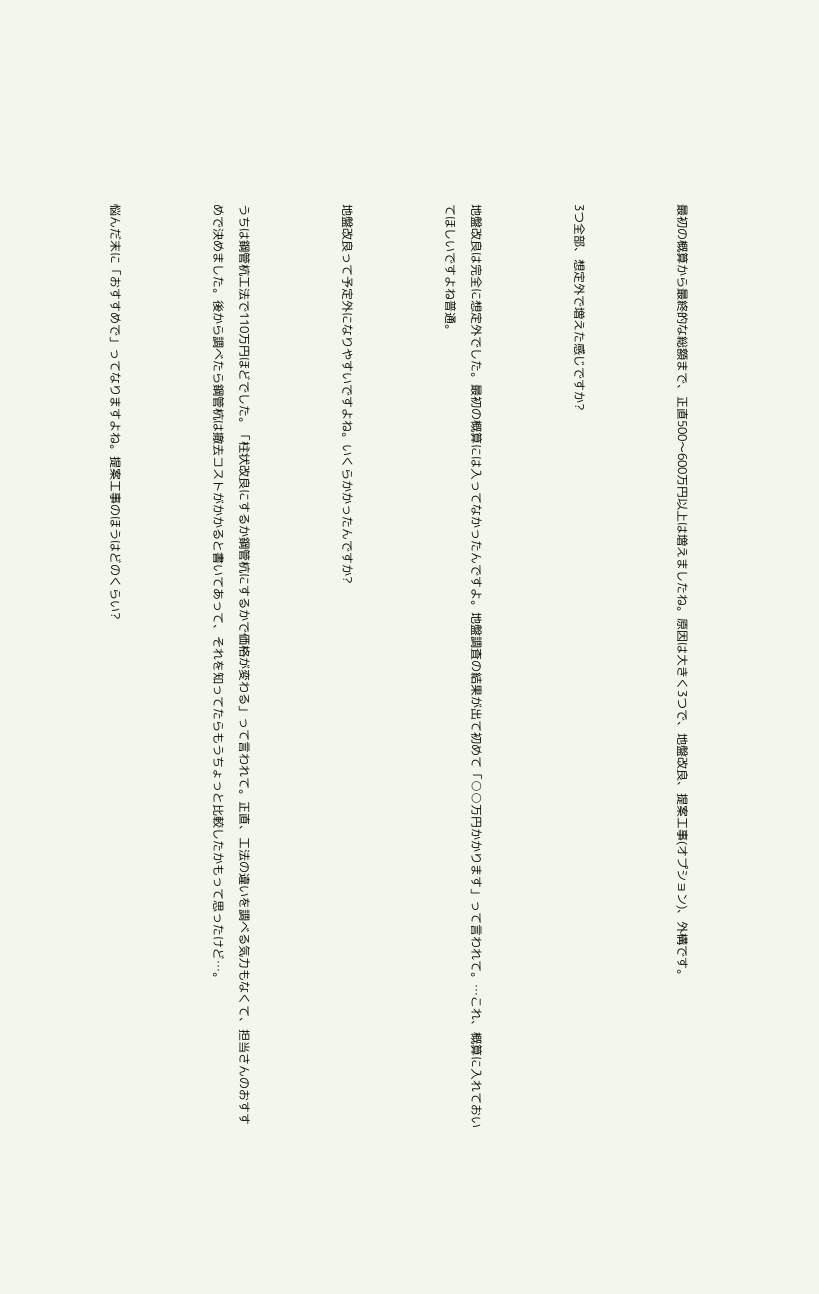最初の概算から最終的な総額まで、正直500〜600万円以上は増えましたね。原因は大きく3つで、地盤改良、提案工事(オプション)、外構です。



3つ全部、想定外で増えた感じですか?



地盤改良は完全に想定外でした。最初の概算には入ってなかったんですよ。地盤調査の結果が出て初めて「○○万円かかります」って言われて。…これ、概算に入れておいてほしいですよね普通。



地盤改良って予定外になりやすいですよね。いくらかかったんですか?



うちは鋼管杭工法で110万円ほどでした。「柱状改良にするか鋼管杭にするかで価格が変わる」って言われて。正直、工法の違いを調べる気力もなくて、担当さんのおすすめで決めました。後から調べたら鋼管杭は撤去コストがかかると書いてあって、それを知ってたらもうちょっと比較したかもって思ったけど…。



悩んだ末に「おすすめで」ってなりますよね。提案工事のほうはどのくらい?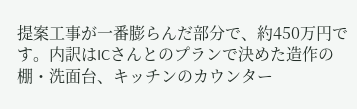提案工事が一番膨らんだ部分で、約450万円です。内訳はICさんとのプランで決めた造作の棚・洗面台、キッチンのカウンター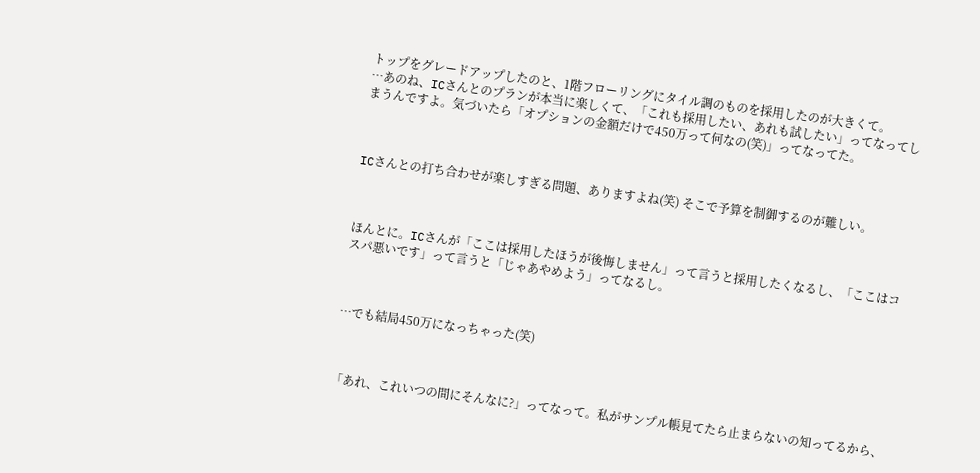トップをグレードアップしたのと、1階フローリングにタイル調のものを採用したのが大きくて。
…あのね、ICさんとのプランが本当に楽しくて、「これも採用したい、あれも試したい」ってなってしまうんですよ。気づいたら「オプションの金額だけで450万って何なの(笑)」ってなってた。



ICさんとの打ち合わせが楽しすぎる問題、ありますよね(笑) そこで予算を制御するのが難しい。



ほんとに。ICさんが「ここは採用したほうが後悔しません」って言うと採用したくなるし、「ここはコスパ悪いです」って言うと「じゃあやめよう」ってなるし。



…でも結局450万になっちゃった(笑)



「あれ、これいつの間にそんなに?」ってなって。私がサンプル帳見てたら止まらないの知ってるから、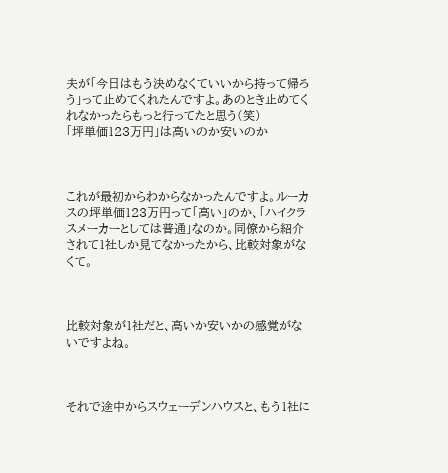夫が「今日はもう決めなくていいから持って帰ろう」って止めてくれたんですよ。あのとき止めてくれなかったらもっと行ってたと思う(笑)
「坪単価123万円」は高いのか安いのか



これが最初からわからなかったんですよ。ルーカスの坪単価123万円って「高い」のか、「ハイクラスメーカーとしては普通」なのか。同僚から紹介されて1社しか見てなかったから、比較対象がなくて。



比較対象が1社だと、高いか安いかの感覚がないですよね。



それで途中からスウェーデンハウスと、もう1社に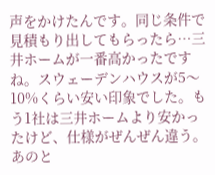声をかけたんです。同じ条件で見積もり出してもらったら…三井ホームが一番高かったですね。スウェーデンハウスが5〜10%くらい安い印象でした。もう1社は三井ホームより安かったけど、仕様がぜんぜん違う。
あのと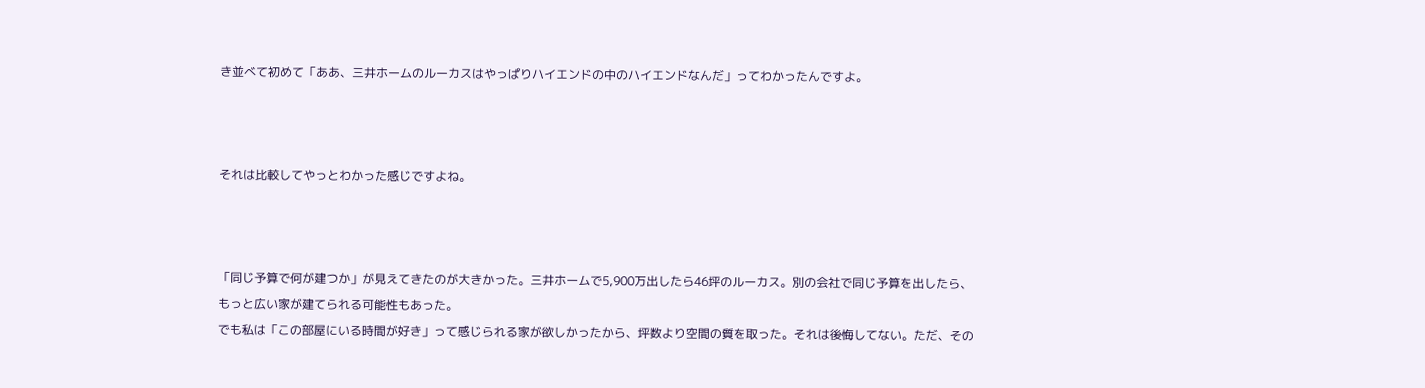き並べて初めて「ああ、三井ホームのルーカスはやっぱりハイエンドの中のハイエンドなんだ」ってわかったんですよ。



それは比較してやっとわかった感じですよね。



「同じ予算で何が建つか」が見えてきたのが大きかった。三井ホームで5,900万出したら46坪のルーカス。別の会社で同じ予算を出したら、もっと広い家が建てられる可能性もあった。
でも私は「この部屋にいる時間が好き」って感じられる家が欲しかったから、坪数より空間の質を取った。それは後悔してない。ただ、その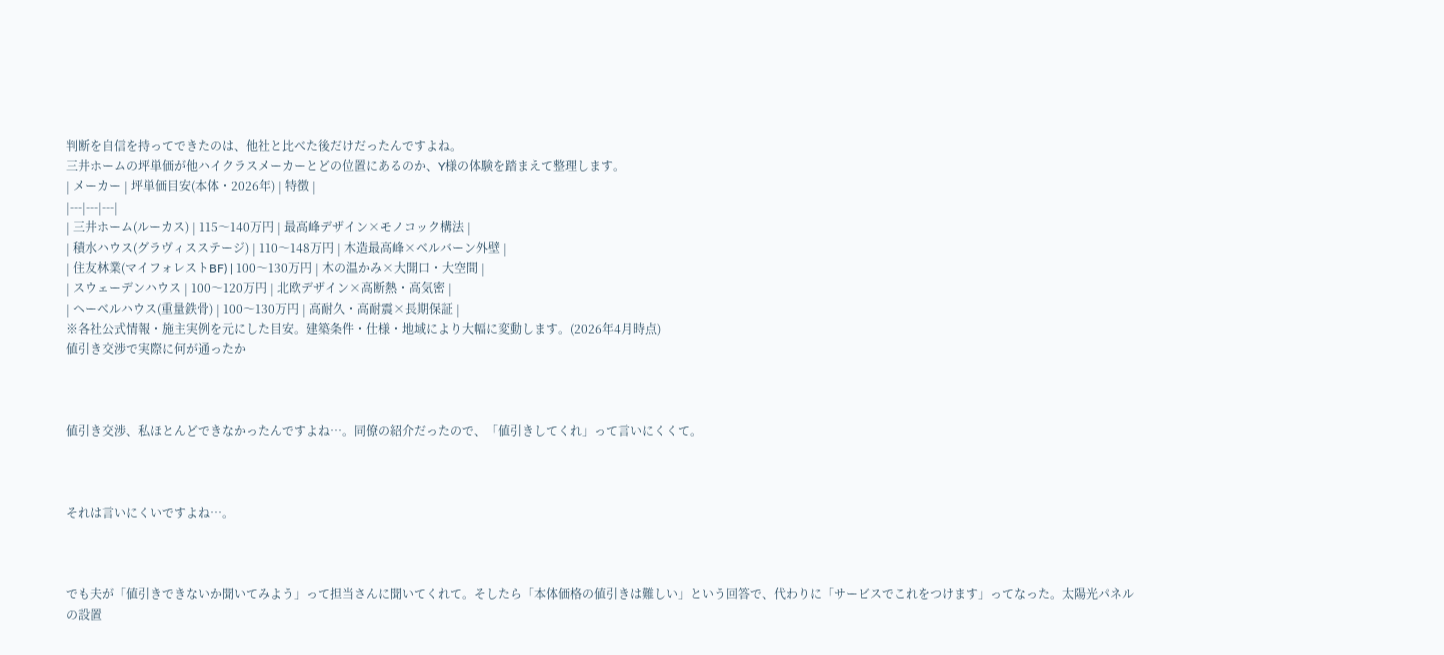判断を自信を持ってできたのは、他社と比べた後だけだったんですよね。
三井ホームの坪単価が他ハイクラスメーカーとどの位置にあるのか、Y様の体験を踏まえて整理します。
| メーカー | 坪単価目安(本体・2026年) | 特徴 |
|---|---|---|
| 三井ホーム(ルーカス) | 115〜140万円 | 最高峰デザイン×モノコック構法 |
| 積水ハウス(グラヴィスステージ) | 110〜148万円 | 木造最高峰×ベルバーン外壁 |
| 住友林業(マイフォレストBF) | 100〜130万円 | 木の温かみ×大開口・大空間 |
| スウェーデンハウス | 100〜120万円 | 北欧デザイン×高断熱・高気密 |
| ヘーベルハウス(重量鉄骨) | 100〜130万円 | 高耐久・高耐震×長期保証 |
※各社公式情報・施主実例を元にした目安。建築条件・仕様・地域により大幅に変動します。(2026年4月時点)
値引き交渉で実際に何が通ったか



値引き交渉、私ほとんどできなかったんですよね…。同僚の紹介だったので、「値引きしてくれ」って言いにくくて。



それは言いにくいですよね…。



でも夫が「値引きできないか聞いてみよう」って担当さんに聞いてくれて。そしたら「本体価格の値引きは難しい」という回答で、代わりに「サービスでこれをつけます」ってなった。太陽光パネルの設置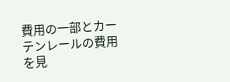費用の一部とカーテンレールの費用を見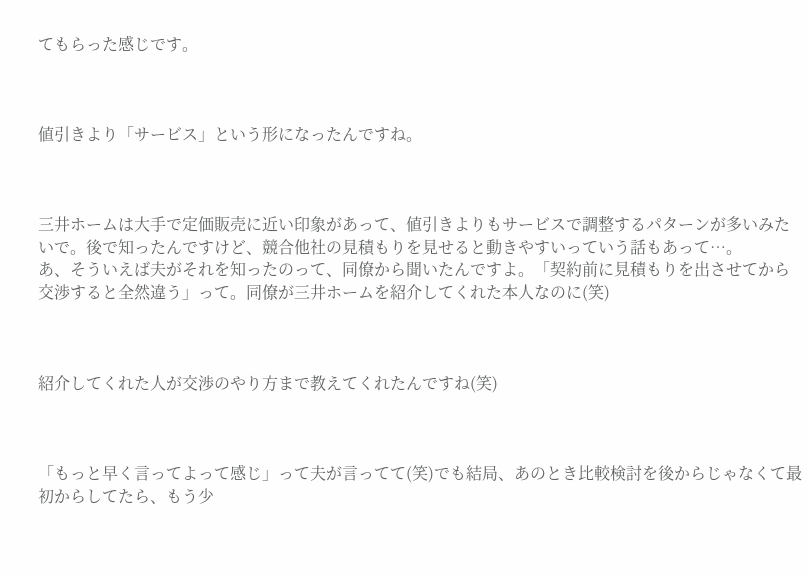てもらった感じです。



値引きより「サービス」という形になったんですね。



三井ホームは大手で定価販売に近い印象があって、値引きよりもサービスで調整するパターンが多いみたいで。後で知ったんですけど、競合他社の見積もりを見せると動きやすいっていう話もあって…。
あ、そういえば夫がそれを知ったのって、同僚から聞いたんですよ。「契約前に見積もりを出させてから交渉すると全然違う」って。同僚が三井ホームを紹介してくれた本人なのに(笑)



紹介してくれた人が交渉のやり方まで教えてくれたんですね(笑)



「もっと早く言ってよって感じ」って夫が言ってて(笑)でも結局、あのとき比較検討を後からじゃなくて最初からしてたら、もう少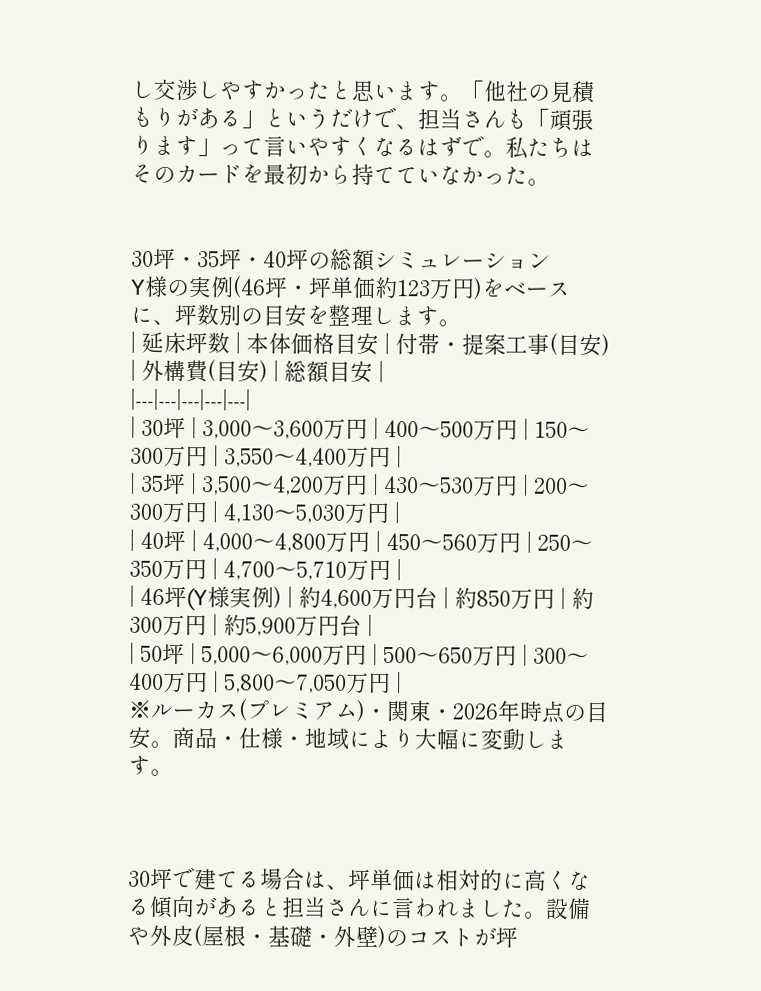し交渉しやすかったと思います。「他社の見積もりがある」というだけで、担当さんも「頑張ります」って言いやすくなるはずで。私たちはそのカードを最初から持てていなかった。


30坪・35坪・40坪の総額シミュレーション
Y様の実例(46坪・坪単価約123万円)をベースに、坪数別の目安を整理します。
| 延床坪数 | 本体価格目安 | 付帯・提案工事(目安) | 外構費(目安) | 総額目安 |
|---|---|---|---|---|
| 30坪 | 3,000〜3,600万円 | 400〜500万円 | 150〜300万円 | 3,550〜4,400万円 |
| 35坪 | 3,500〜4,200万円 | 430〜530万円 | 200〜300万円 | 4,130〜5,030万円 |
| 40坪 | 4,000〜4,800万円 | 450〜560万円 | 250〜350万円 | 4,700〜5,710万円 |
| 46坪(Y様実例) | 約4,600万円台 | 約850万円 | 約300万円 | 約5,900万円台 |
| 50坪 | 5,000〜6,000万円 | 500〜650万円 | 300〜400万円 | 5,800〜7,050万円 |
※ルーカス(プレミアム)・関東・2026年時点の目安。商品・仕様・地域により大幅に変動します。



30坪で建てる場合は、坪単価は相対的に高くなる傾向があると担当さんに言われました。設備や外皮(屋根・基礎・外壁)のコストが坪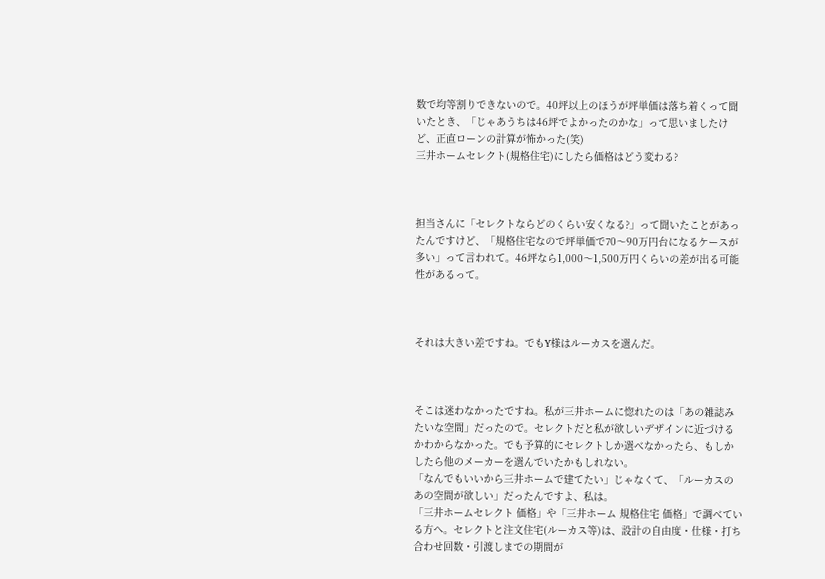数で均等割りできないので。40坪以上のほうが坪単価は落ち着くって聞いたとき、「じゃあうちは46坪でよかったのかな」って思いましたけど、正直ローンの計算が怖かった(笑)
三井ホームセレクト(規格住宅)にしたら価格はどう変わる?



担当さんに「セレクトならどのくらい安くなる?」って聞いたことがあったんですけど、「規格住宅なので坪単価で70〜90万円台になるケースが多い」って言われて。46坪なら1,000〜1,500万円くらいの差が出る可能性があるって。



それは大きい差ですね。でもY様はルーカスを選んだ。



そこは迷わなかったですね。私が三井ホームに惚れたのは「あの雑誌みたいな空間」だったので。セレクトだと私が欲しいデザインに近づけるかわからなかった。でも予算的にセレクトしか選べなかったら、もしかしたら他のメーカーを選んでいたかもしれない。
「なんでもいいから三井ホームで建てたい」じゃなくて、「ルーカスのあの空間が欲しい」だったんですよ、私は。
「三井ホームセレクト 価格」や「三井ホーム 規格住宅 価格」で調べている方へ。セレクトと注文住宅(ルーカス等)は、設計の自由度・仕様・打ち合わせ回数・引渡しまでの期間が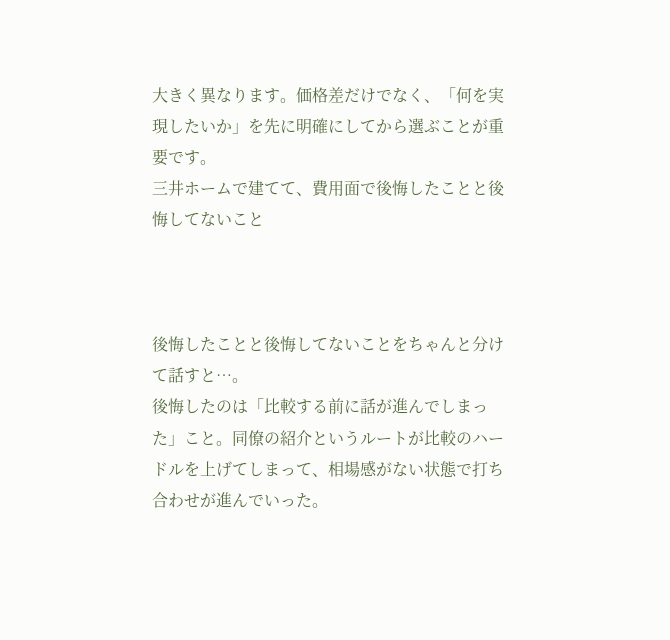大きく異なります。価格差だけでなく、「何を実現したいか」を先に明確にしてから選ぶことが重要です。
三井ホームで建てて、費用面で後悔したことと後悔してないこと



後悔したことと後悔してないことをちゃんと分けて話すと…。
後悔したのは「比較する前に話が進んでしまった」こと。同僚の紹介というルートが比較のハードルを上げてしまって、相場感がない状態で打ち合わせが進んでいった。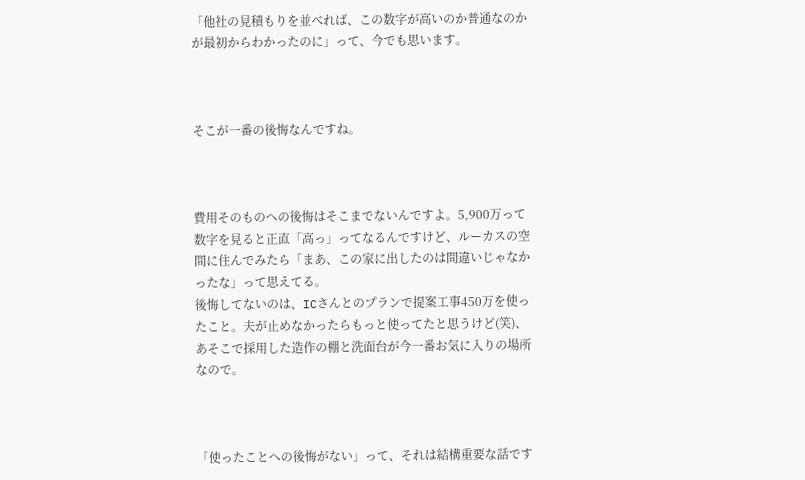「他社の見積もりを並べれば、この数字が高いのか普通なのかが最初からわかったのに」って、今でも思います。



そこが一番の後悔なんですね。



費用そのものへの後悔はそこまでないんですよ。5,900万って数字を見ると正直「高っ」ってなるんですけど、ルーカスの空間に住んでみたら「まあ、この家に出したのは間違いじゃなかったな」って思えてる。
後悔してないのは、ICさんとのプランで提案工事450万を使ったこと。夫が止めなかったらもっと使ってたと思うけど(笑)、あそこで採用した造作の棚と洗面台が今一番お気に入りの場所なので。



「使ったことへの後悔がない」って、それは結構重要な話です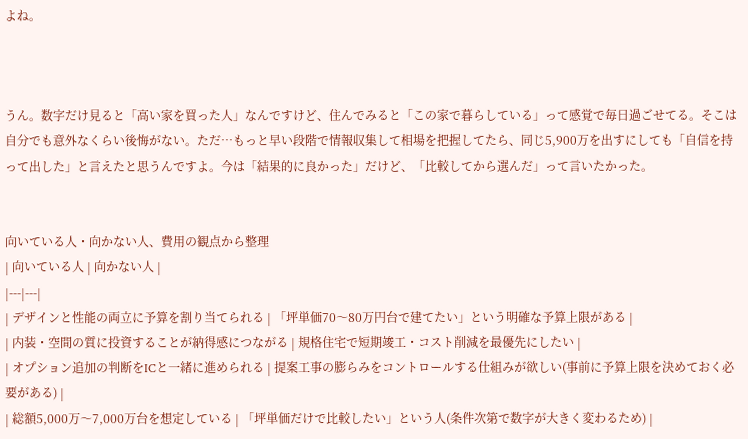よね。



うん。数字だけ見ると「高い家を買った人」なんですけど、住んでみると「この家で暮らしている」って感覚で毎日過ごせてる。そこは自分でも意外なくらい後悔がない。ただ…もっと早い段階で情報収集して相場を把握してたら、同じ5,900万を出すにしても「自信を持って出した」と言えたと思うんですよ。今は「結果的に良かった」だけど、「比較してから選んだ」って言いたかった。


向いている人・向かない人、費用の観点から整理
| 向いている人 | 向かない人 |
|---|---|
| デザインと性能の両立に予算を割り当てられる | 「坪単価70〜80万円台で建てたい」という明確な予算上限がある |
| 内装・空間の質に投資することが納得感につながる | 規格住宅で短期竣工・コスト削減を最優先にしたい |
| オプション追加の判断をICと一緒に進められる | 提案工事の膨らみをコントロールする仕組みが欲しい(事前に予算上限を決めておく必要がある) |
| 総額5,000万〜7,000万台を想定している | 「坪単価だけで比較したい」という人(条件次第で数字が大きく変わるため) |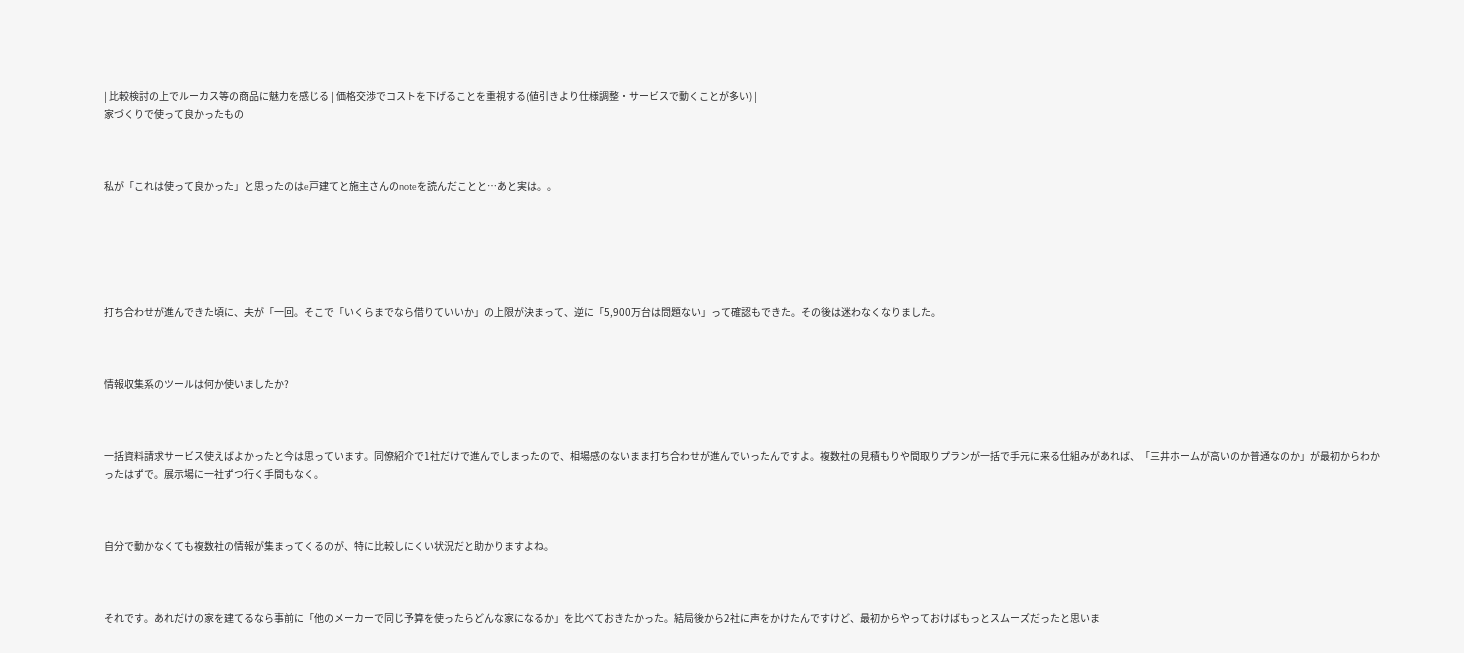| 比較検討の上でルーカス等の商品に魅力を感じる | 価格交渉でコストを下げることを重視する(値引きより仕様調整・サービスで動くことが多い) |
家づくりで使って良かったもの



私が「これは使って良かった」と思ったのはe戸建てと施主さんのnoteを読んだことと…あと実は。。






打ち合わせが進んできた頃に、夫が「一回。そこで「いくらまでなら借りていいか」の上限が決まって、逆に「5,900万台は問題ない」って確認もできた。その後は迷わなくなりました。



情報収集系のツールは何か使いましたか?



一括資料請求サービス使えばよかったと今は思っています。同僚紹介で1社だけで進んでしまったので、相場感のないまま打ち合わせが進んでいったんですよ。複数社の見積もりや間取りプランが一括で手元に来る仕組みがあれば、「三井ホームが高いのか普通なのか」が最初からわかったはずで。展示場に一社ずつ行く手間もなく。



自分で動かなくても複数社の情報が集まってくるのが、特に比較しにくい状況だと助かりますよね。



それです。あれだけの家を建てるなら事前に「他のメーカーで同じ予算を使ったらどんな家になるか」を比べておきたかった。結局後から2社に声をかけたんですけど、最初からやっておけばもっとスムーズだったと思いま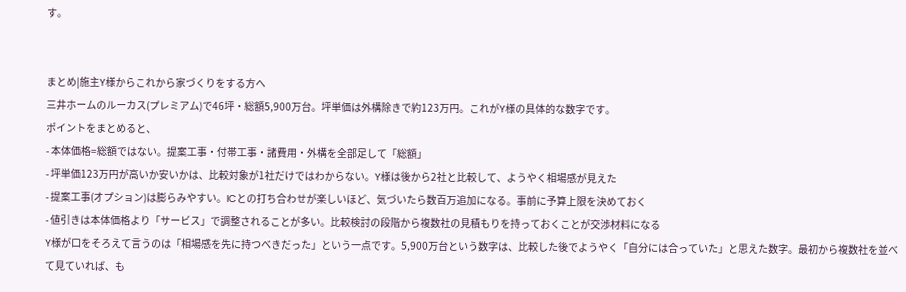す。


まとめ|施主Y様からこれから家づくりをする方へ
三井ホームのルーカス(プレミアム)で46坪・総額5,900万台。坪単価は外構除きで約123万円。これがY様の具体的な数字です。
ポイントをまとめると、
- 本体価格=総額ではない。提案工事・付帯工事・諸費用・外構を全部足して「総額」
- 坪単価123万円が高いか安いかは、比較対象が1社だけではわからない。Y様は後から2社と比較して、ようやく相場感が見えた
- 提案工事(オプション)は膨らみやすい。ICとの打ち合わせが楽しいほど、気づいたら数百万追加になる。事前に予算上限を決めておく
- 値引きは本体価格より「サービス」で調整されることが多い。比較検討の段階から複数社の見積もりを持っておくことが交渉材料になる
Y様が口をそろえて言うのは「相場感を先に持つべきだった」という一点です。5,900万台という数字は、比較した後でようやく「自分には合っていた」と思えた数字。最初から複数社を並べて見ていれば、も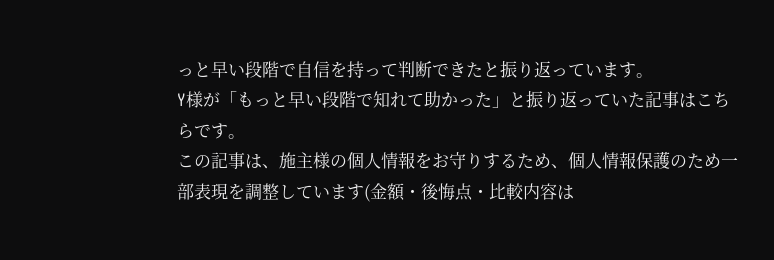っと早い段階で自信を持って判断できたと振り返っています。
Y様が「もっと早い段階で知れて助かった」と振り返っていた記事はこちらです。
この記事は、施主様の個人情報をお守りするため、個人情報保護のため一部表現を調整しています(金額・後悔点・比較内容は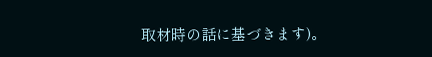取材時の話に基づきます)。